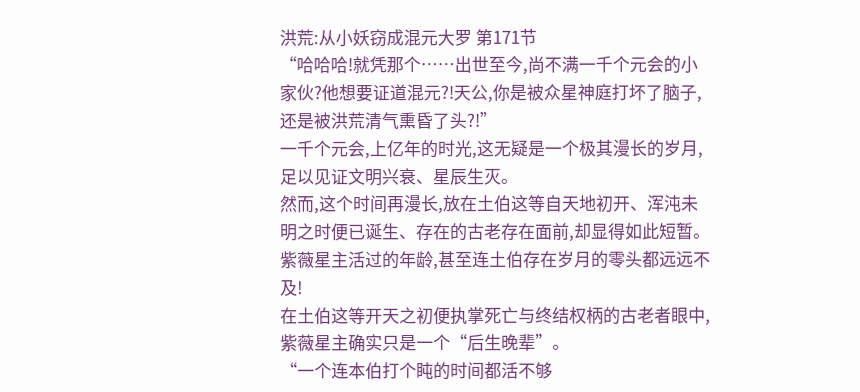洪荒:从小妖窃成混元大罗 第171节
“哈哈哈!就凭那个……出世至今,尚不满一千个元会的小家伙?他想要证道混元?!天公,你是被众星神庭打坏了脑子,还是被洪荒清气熏昏了头?!”
一千个元会,上亿年的时光,这无疑是一个极其漫长的岁月,足以见证文明兴衰、星辰生灭。
然而,这个时间再漫长,放在土伯这等自天地初开、浑沌未明之时便已诞生、存在的古老存在面前,却显得如此短暂。
紫薇星主活过的年龄,甚至连土伯存在岁月的零头都远远不及!
在土伯这等开天之初便执掌死亡与终结权柄的古老者眼中,紫薇星主确实只是一个“后生晚辈”。
“一个连本伯打个盹的时间都活不够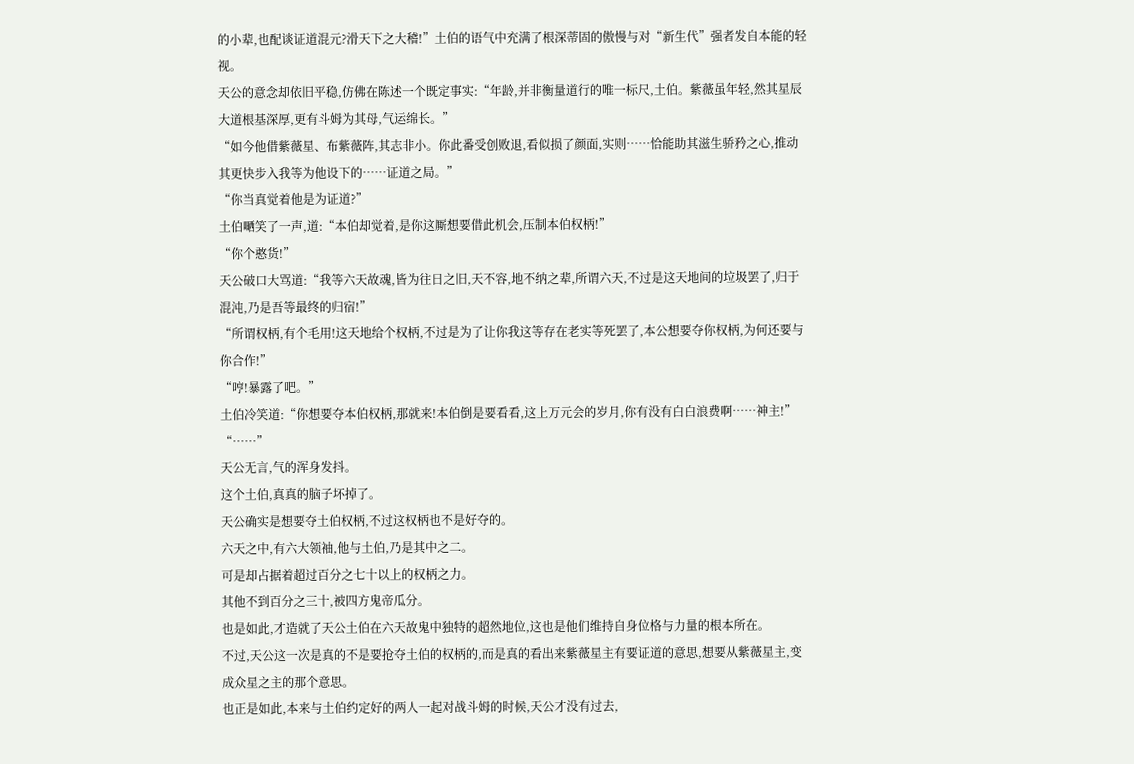的小辈,也配谈证道混元?滑天下之大稽!”土伯的语气中充满了根深蒂固的傲慢与对“新生代”强者发自本能的轻视。
天公的意念却依旧平稳,仿佛在陈述一个既定事实:“年龄,并非衡量道行的唯一标尺,土伯。紫薇虽年轻,然其星辰大道根基深厚,更有斗姆为其母,气运绵长。”
“如今他借紫薇星、布紫薇阵,其志非小。你此番受创败退,看似损了颜面,实则……恰能助其滋生骄矜之心,推动其更快步入我等为他设下的……证道之局。”
“你当真觉着他是为证道?”
土伯嗮笑了一声,道:“本伯却觉着,是你这厮想要借此机会,压制本伯权柄!”
“你个憨货!”
天公破口大骂道:“我等六天故魂,皆为往日之旧,天不容,地不纳之辈,所谓六天,不过是这天地间的垃圾罢了,归于混沌,乃是吾等最终的归宿!”
“所谓权柄,有个毛用!这天地给个权柄,不过是为了让你我这等存在老实等死罢了,本公想要夺你权柄,为何还要与你合作!”
“哼!暴露了吧。”
土伯冷笑道:“你想要夺本伯权柄,那就来!本伯倒是要看看,这上万元会的岁月,你有没有白白浪费啊……神主!”
“……”
天公无言,气的浑身发抖。
这个土伯,真真的脑子坏掉了。
天公确实是想要夺土伯权柄,不过这权柄也不是好夺的。
六天之中,有六大领袖,他与土伯,乃是其中之二。
可是却占据着超过百分之七十以上的权柄之力。
其他不到百分之三十,被四方鬼帝瓜分。
也是如此,才造就了天公土伯在六天故鬼中独特的超然地位,这也是他们维持自身位格与力量的根本所在。
不过,天公这一次是真的不是要抢夺土伯的权柄的,而是真的看出来紫薇星主有要证道的意思,想要从紫薇星主,变成众星之主的那个意思。
也正是如此,本来与土伯约定好的两人一起对战斗姆的时候,天公才没有过去,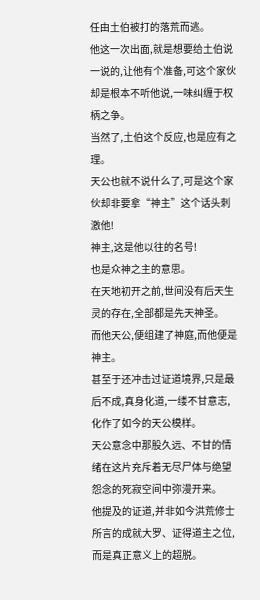任由土伯被打的落荒而逃。
他这一次出面,就是想要给土伯说一说的,让他有个准备,可这个家伙却是根本不听他说,一味纠缠于权柄之争。
当然了,土伯这个反应,也是应有之理。
天公也就不说什么了,可是这个家伙却非要拿“神主”这个话头刺激他!
神主,这是他以往的名号!
也是众神之主的意思。
在天地初开之前,世间没有后天生灵的存在,全部都是先天神圣。
而他天公,便组建了神庭,而他便是神主。
甚至于还冲击过证道境界,只是最后不成,真身化道,一缕不甘意志,化作了如今的天公模样。
天公意念中那股久远、不甘的情绪在这片充斥着无尽尸体与绝望怨念的死寂空间中弥漫开来。
他提及的证道,并非如今洪荒修士所言的成就大罗、证得道主之位,而是真正意义上的超脱。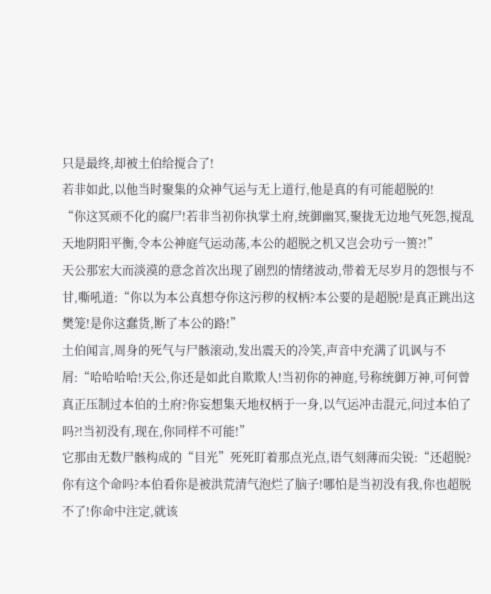只是最终,却被土伯给搅合了!
若非如此,以他当时聚集的众神气运与无上道行,他是真的有可能超脱的!
“你这冥顽不化的腐尸!若非当初你执掌土府,统御幽冥,聚拢无边地气死怨,搅乱天地阴阳平衡,令本公神庭气运动荡,本公的超脱之机又岂会功亏一篑?!”
天公那宏大而淡漠的意念首次出现了剧烈的情绪波动,带着无尽岁月的怨恨与不甘,嘶吼道:“你以为本公真想夺你这污秽的权柄?本公要的是超脱!是真正跳出这樊笼!是你这蠢货,断了本公的路!”
土伯闻言,周身的死气与尸骸滚动,发出震天的冷笑,声音中充满了讥讽与不屑:“哈哈哈哈!天公,你还是如此自欺欺人!当初你的神庭,号称统御万神,可何曾真正压制过本伯的土府?你妄想集天地权柄于一身,以气运冲击混元,问过本伯了吗?!当初没有,现在,你同样不可能!”
它那由无数尸骸构成的“目光”死死盯着那点光点,语气刻薄而尖锐:“还超脱?你有这个命吗?本伯看你是被洪荒清气泡烂了脑子!哪怕是当初没有我,你也超脱不了!你命中注定,就该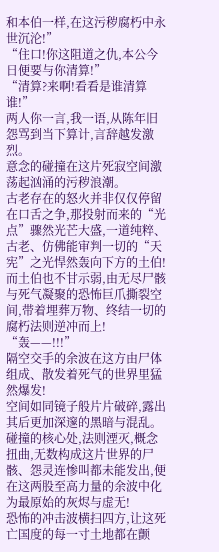和本伯一样,在这污秽腐朽中永世沉沦!”
“住口!你这阻道之仇,本公今日便要与你清算!”
“清算?来啊!看看是谁清算谁!”
两人你一言,我一语,从陈年旧怨骂到当下算计,言辞越发激烈。
意念的碰撞在这片死寂空间激荡起汹涌的污秽浪潮。
古老存在的怒火并非仅仅停留在口舌之争,那投射而来的“光点”骤然光芒大盛,一道纯粹、古老、仿佛能审判一切的“天宪”之光悍然轰向下方的土伯!
而土伯也不甘示弱,由无尽尸骸与死气凝聚的恐怖巨爪撕裂空间,带着埋葬万物、终结一切的腐朽法则逆冲而上!
“轰——!!!”
隔空交手的余波在这方由尸体组成、散发着死气的世界里猛然爆发!
空间如同镜子般片片破碎,露出其后更加深邃的黑暗与混乱。
碰撞的核心处,法则湮灭,概念扭曲,无数构成这片世界的尸骸、怨灵连惨叫都未能发出,便在这两股至高力量的余波中化为最原始的灰烬与虚无!
恐怖的冲击波横扫四方,让这死亡国度的每一寸土地都在颤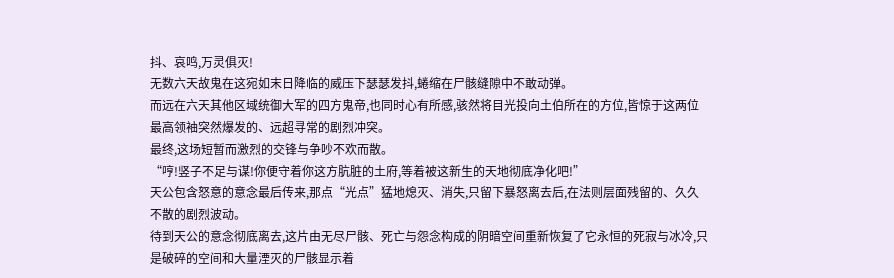抖、哀鸣,万灵俱灭!
无数六天故鬼在这宛如末日降临的威压下瑟瑟发抖,蜷缩在尸骸缝隙中不敢动弹。
而远在六天其他区域统御大军的四方鬼帝,也同时心有所感,骇然将目光投向土伯所在的方位,皆惊于这两位最高领袖突然爆发的、远超寻常的剧烈冲突。
最终,这场短暂而激烈的交锋与争吵不欢而散。
“哼!竖子不足与谋!你便守着你这方肮脏的土府,等着被这新生的天地彻底净化吧!”
天公包含怒意的意念最后传来,那点“光点”猛地熄灭、消失,只留下暴怒离去后,在法则层面残留的、久久不散的剧烈波动。
待到天公的意念彻底离去,这片由无尽尸骸、死亡与怨念构成的阴暗空间重新恢复了它永恒的死寂与冰冷,只是破碎的空间和大量湮灭的尸骸显示着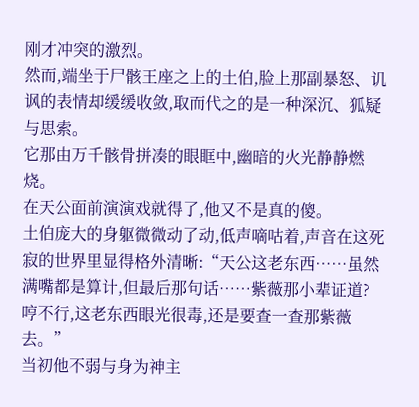刚才冲突的激烈。
然而,端坐于尸骸王座之上的土伯,脸上那副暴怒、讥讽的表情却缓缓收敛,取而代之的是一种深沉、狐疑与思索。
它那由万千骸骨拼凑的眼眶中,幽暗的火光静静燃烧。
在天公面前演演戏就得了,他又不是真的傻。
土伯庞大的身躯微微动了动,低声嘀咕着,声音在这死寂的世界里显得格外清晰:“天公这老东西……虽然满嘴都是算计,但最后那句话……紫薇那小辈证道?哼不行,这老东西眼光很毒,还是要查一查那紫薇去。”
当初他不弱与身为神主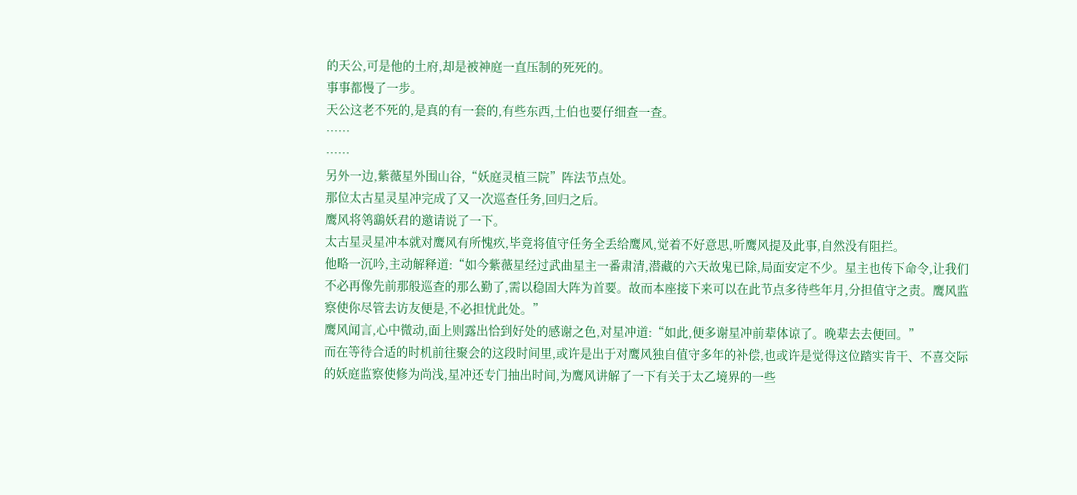的天公,可是他的土府,却是被神庭一直压制的死死的。
事事都慢了一步。
天公这老不死的,是真的有一套的,有些东西,土伯也要仔细查一查。
……
……
另外一边,紫薇星外围山谷,“妖庭灵植三院”阵法节点处。
那位太古星灵星冲完成了又一次巡查任务,回归之后。
鹰风将鸰鷂妖君的邀请说了一下。
太古星灵星冲本就对鹰风有所愧疚,毕竟将值守任务全丢给鹰风,觉着不好意思,听鹰风提及此事,自然没有阻拦。
他略一沉吟,主动解释道:“如今紫薇星经过武曲星主一番肃清,潜藏的六天故鬼已除,局面安定不少。星主也传下命令,让我们不必再像先前那般巡查的那么勤了,需以稳固大阵为首要。故而本座接下来可以在此节点多待些年月,分担值守之责。鹰风监察使你尽管去访友便是,不必担忧此处。”
鹰风闻言,心中微动,面上则露出恰到好处的感谢之色,对星冲道:“如此,便多谢星冲前辈体谅了。晚辈去去便回。”
而在等待合适的时机前往聚会的这段时间里,或许是出于对鹰风独自值守多年的补偿,也或许是觉得这位踏实肯干、不喜交际的妖庭监察使修为尚浅,星冲还专门抽出时间,为鹰风讲解了一下有关于太乙境界的一些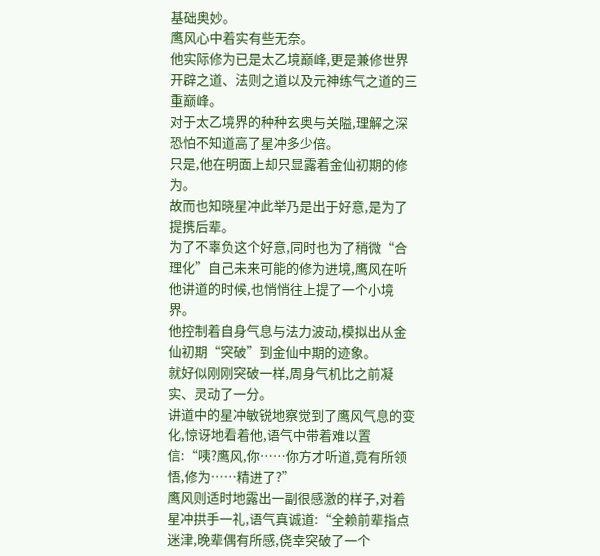基础奥妙。
鹰风心中着实有些无奈。
他实际修为已是太乙境巅峰,更是兼修世界开辟之道、法则之道以及元神练气之道的三重巅峰。
对于太乙境界的种种玄奥与关隘,理解之深恐怕不知道高了星冲多少倍。
只是,他在明面上却只显露着金仙初期的修为。
故而也知晓星冲此举乃是出于好意,是为了提携后辈。
为了不辜负这个好意,同时也为了稍微“合理化”自己未来可能的修为进境,鹰风在听他讲道的时候,也悄悄往上提了一个小境界。
他控制着自身气息与法力波动,模拟出从金仙初期“突破”到金仙中期的迹象。
就好似刚刚突破一样,周身气机比之前凝实、灵动了一分。
讲道中的星冲敏锐地察觉到了鹰风气息的变化,惊讶地看着他,语气中带着难以置信:“咦?鹰风,你……你方才听道,竟有所领悟,修为……精进了?”
鹰风则适时地露出一副很感激的样子,对着星冲拱手一礼,语气真诚道:“全赖前辈指点迷津,晚辈偶有所感,侥幸突破了一个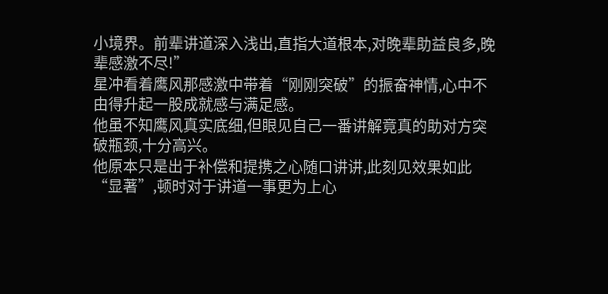小境界。前辈讲道深入浅出,直指大道根本,对晚辈助益良多,晚辈感激不尽!”
星冲看着鹰风那感激中带着“刚刚突破”的振奋神情,心中不由得升起一股成就感与满足感。
他虽不知鹰风真实底细,但眼见自己一番讲解竟真的助对方突破瓶颈,十分高兴。
他原本只是出于补偿和提携之心随口讲讲,此刻见效果如此“显著”,顿时对于讲道一事更为上心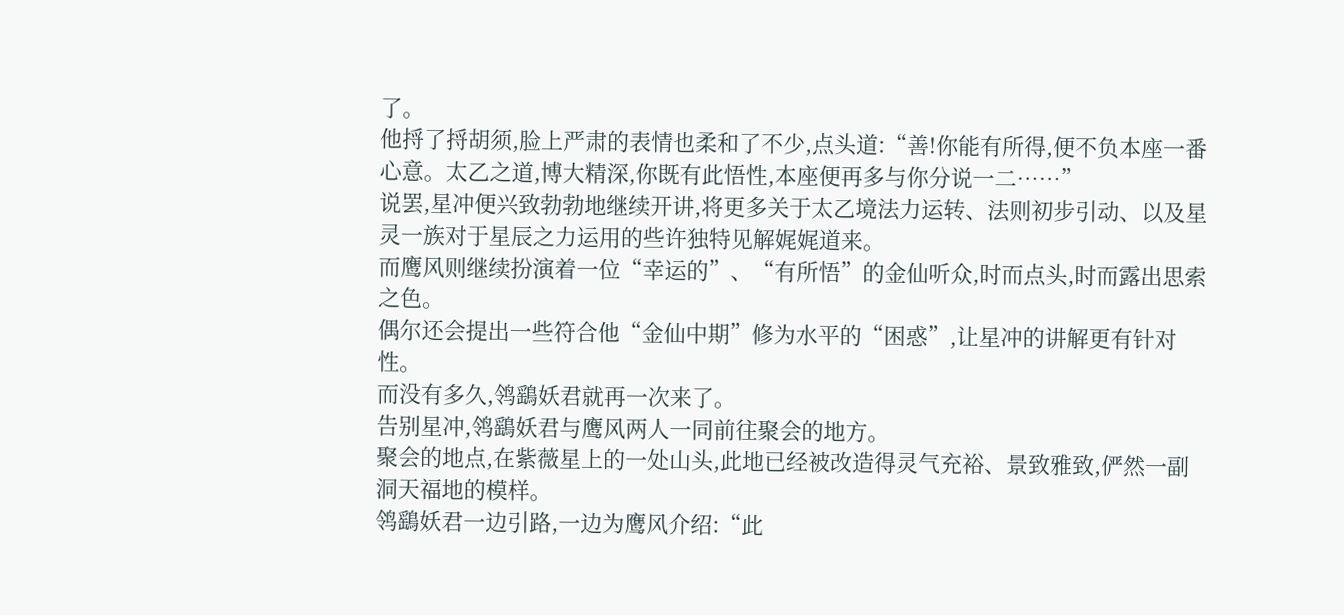了。
他捋了捋胡须,脸上严肃的表情也柔和了不少,点头道:“善!你能有所得,便不负本座一番心意。太乙之道,博大精深,你既有此悟性,本座便再多与你分说一二……”
说罢,星冲便兴致勃勃地继续开讲,将更多关于太乙境法力运转、法则初步引动、以及星灵一族对于星辰之力运用的些许独特见解娓娓道来。
而鹰风则继续扮演着一位“幸运的”、“有所悟”的金仙听众,时而点头,时而露出思索之色。
偶尔还会提出一些符合他“金仙中期”修为水平的“困惑”,让星冲的讲解更有针对性。
而没有多久,鸰鷂妖君就再一次来了。
告别星冲,鸰鷂妖君与鹰风两人一同前往聚会的地方。
聚会的地点,在紫薇星上的一处山头,此地已经被改造得灵气充裕、景致雅致,俨然一副洞天福地的模样。
鸰鷂妖君一边引路,一边为鹰风介绍:“此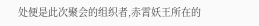处便是此次聚会的组织者,赤霄妖王所在的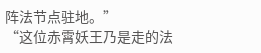阵法节点驻地。”
“这位赤霄妖王乃是走的法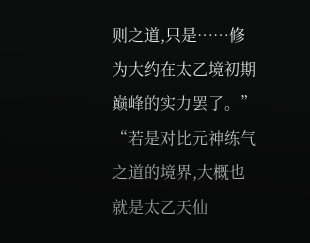则之道,只是……修为大约在太乙境初期巅峰的实力罢了。”
“若是对比元神练气之道的境界,大概也就是太乙天仙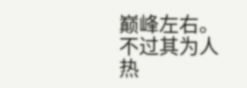巅峰左右。不过其为人热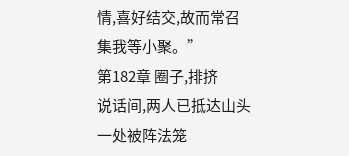情,喜好结交,故而常召集我等小聚。”
第182章 圈子,排挤
说话间,两人已抵达山头一处被阵法笼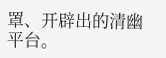罩、开辟出的清幽平台。